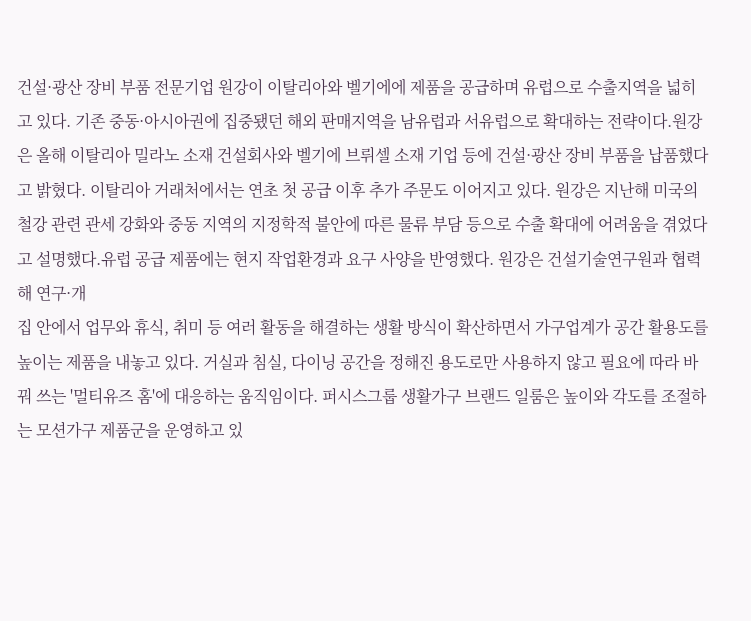건설·광산 장비 부품 전문기업 원강이 이탈리아와 벨기에에 제품을 공급하며 유럽으로 수출지역을 넓히고 있다. 기존 중동·아시아권에 집중됐던 해외 판매지역을 남유럽과 서유럽으로 확대하는 전략이다.원강은 올해 이탈리아 밀라노 소재 건설회사와 벨기에 브뤼셀 소재 기업 등에 건설·광산 장비 부품을 납품했다고 밝혔다. 이탈리아 거래처에서는 연초 첫 공급 이후 추가 주문도 이어지고 있다. 원강은 지난해 미국의 철강 관련 관세 강화와 중동 지역의 지정학적 불안에 따른 물류 부담 등으로 수출 확대에 어려움을 겪었다고 설명했다.유럽 공급 제품에는 현지 작업환경과 요구 사양을 반영했다. 원강은 건설기술연구원과 협력해 연구·개
집 안에서 업무와 휴식, 취미 등 여러 활동을 해결하는 생활 방식이 확산하면서 가구업계가 공간 활용도를 높이는 제품을 내놓고 있다. 거실과 침실, 다이닝 공간을 정해진 용도로만 사용하지 않고 필요에 따라 바꿔 쓰는 '멀티유즈 홈'에 대응하는 움직임이다. 퍼시스그룹 생활가구 브랜드 일룸은 높이와 각도를 조절하는 모션가구 제품군을 운영하고 있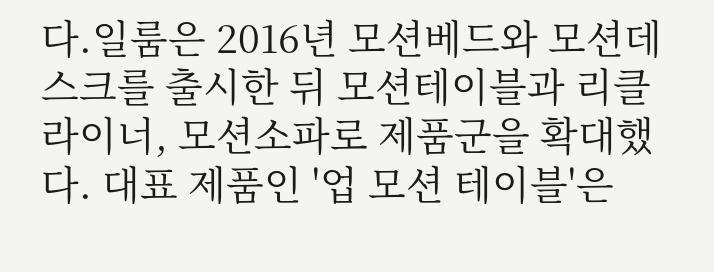다.일룸은 2016년 모션베드와 모션데스크를 출시한 뒤 모션테이블과 리클라이너, 모션소파로 제품군을 확대했다. 대표 제품인 '업 모션 테이블'은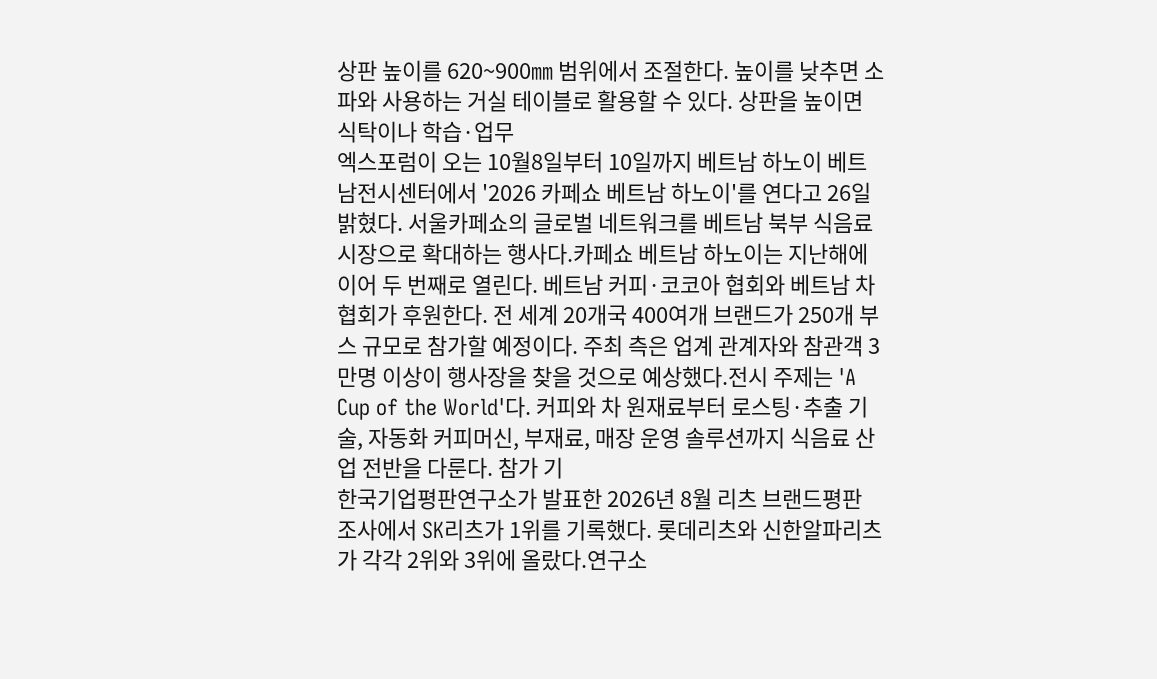상판 높이를 620~900㎜ 범위에서 조절한다. 높이를 낮추면 소파와 사용하는 거실 테이블로 활용할 수 있다. 상판을 높이면 식탁이나 학습·업무
엑스포럼이 오는 10월8일부터 10일까지 베트남 하노이 베트남전시센터에서 '2026 카페쇼 베트남 하노이'를 연다고 26일 밝혔다. 서울카페쇼의 글로벌 네트워크를 베트남 북부 식음료 시장으로 확대하는 행사다.카페쇼 베트남 하노이는 지난해에 이어 두 번째로 열린다. 베트남 커피·코코아 협회와 베트남 차 협회가 후원한다. 전 세계 20개국 400여개 브랜드가 250개 부스 규모로 참가할 예정이다. 주최 측은 업계 관계자와 참관객 3만명 이상이 행사장을 찾을 것으로 예상했다.전시 주제는 'A Cup of the World'다. 커피와 차 원재료부터 로스팅·추출 기술, 자동화 커피머신, 부재료, 매장 운영 솔루션까지 식음료 산업 전반을 다룬다. 참가 기
한국기업평판연구소가 발표한 2026년 8월 리츠 브랜드평판 조사에서 SK리츠가 1위를 기록했다. 롯데리츠와 신한알파리츠가 각각 2위와 3위에 올랐다.연구소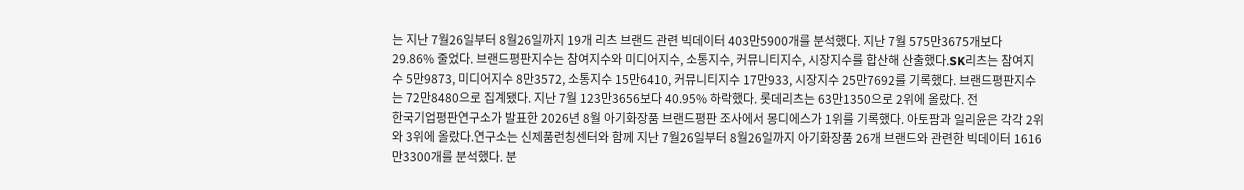는 지난 7월26일부터 8월26일까지 19개 리츠 브랜드 관련 빅데이터 403만5900개를 분석했다. 지난 7월 575만3675개보다 29.86% 줄었다. 브랜드평판지수는 참여지수와 미디어지수, 소통지수, 커뮤니티지수, 시장지수를 합산해 산출했다.SK리츠는 참여지수 5만9873, 미디어지수 8만3572, 소통지수 15만6410, 커뮤니티지수 17만933, 시장지수 25만7692를 기록했다. 브랜드평판지수는 72만8480으로 집계됐다. 지난 7월 123만3656보다 40.95% 하락했다. 롯데리츠는 63만1350으로 2위에 올랐다. 전
한국기업평판연구소가 발표한 2026년 8월 아기화장품 브랜드평판 조사에서 몽디에스가 1위를 기록했다. 아토팜과 일리윤은 각각 2위와 3위에 올랐다.연구소는 신제품런칭센터와 함께 지난 7월26일부터 8월26일까지 아기화장품 26개 브랜드와 관련한 빅데이터 1616만3300개를 분석했다. 분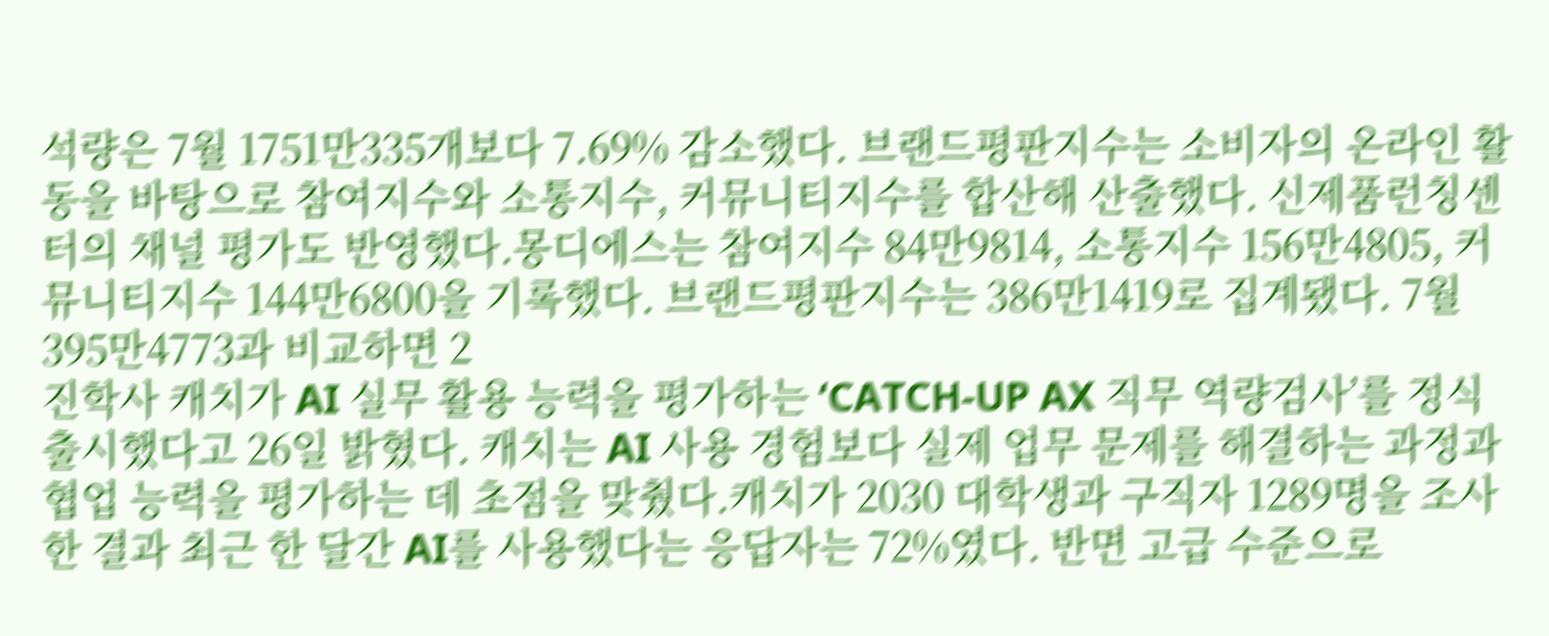석량은 7월 1751만335개보다 7.69% 감소했다. 브랜드평판지수는 소비자의 온라인 활동을 바탕으로 참여지수와 소통지수, 커뮤니티지수를 합산해 산출했다. 신제품런칭센터의 채널 평가도 반영했다.몽디에스는 참여지수 84만9814, 소통지수 156만4805, 커뮤니티지수 144만6800을 기록했다. 브랜드평판지수는 386만1419로 집계됐다. 7월 395만4773과 비교하면 2
진학사 캐치가 AI 실무 활용 능력을 평가하는 ‘CATCH-UP AX 직무 역량검사’를 정식 출시했다고 26일 밝혔다. 캐치는 AI 사용 경험보다 실제 업무 문제를 해결하는 과정과 협업 능력을 평가하는 데 초점을 맞췄다.캐치가 2030 대학생과 구직자 1289명을 조사한 결과 최근 한 달간 AI를 사용했다는 응답자는 72%였다. 반면 고급 수준으로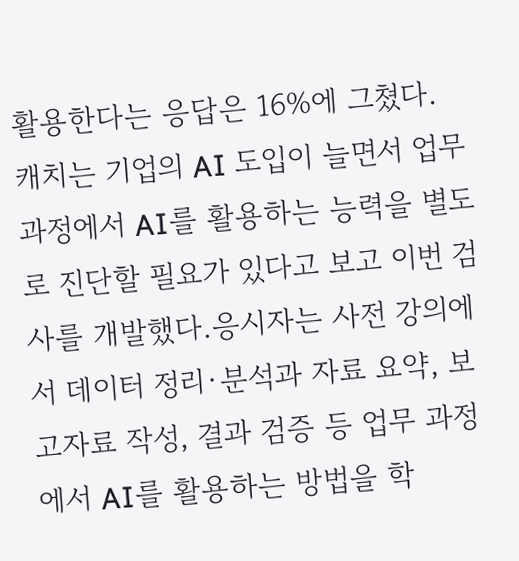활용한다는 응답은 16%에 그쳤다. 캐치는 기업의 AI 도입이 늘면서 업무 과정에서 AI를 활용하는 능력을 별도로 진단할 필요가 있다고 보고 이번 검사를 개발했다.응시자는 사전 강의에서 데이터 정리·분석과 자료 요약, 보고자료 작성, 결과 검증 등 업무 과정에서 AI를 활용하는 방법을 학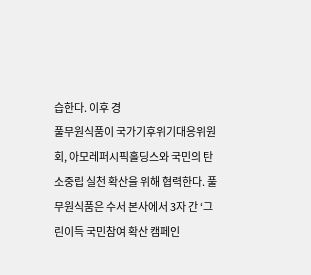습한다. 이후 경
풀무원식품이 국가기후위기대응위원회, 아모레퍼시픽홀딩스와 국민의 탄소중립 실천 확산을 위해 협력한다. 풀무원식품은 수서 본사에서 3자 간 ‘그린이득 국민참여 확산 캠페인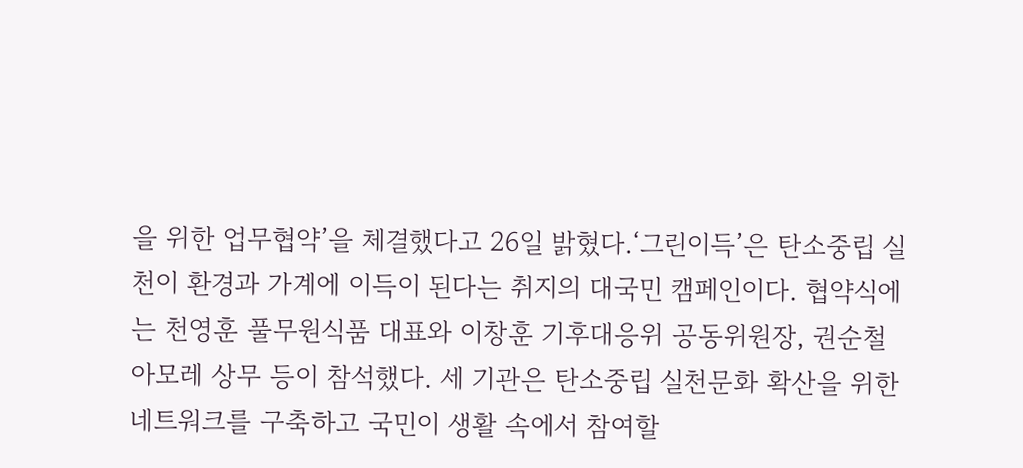을 위한 업무협약’을 체결했다고 26일 밝혔다.‘그린이득’은 탄소중립 실천이 환경과 가계에 이득이 된다는 취지의 대국민 캠페인이다. 협약식에는 천영훈 풀무원식품 대표와 이창훈 기후대응위 공동위원장, 권순철 아모레 상무 등이 참석했다. 세 기관은 탄소중립 실천문화 확산을 위한 네트워크를 구축하고 국민이 생활 속에서 참여할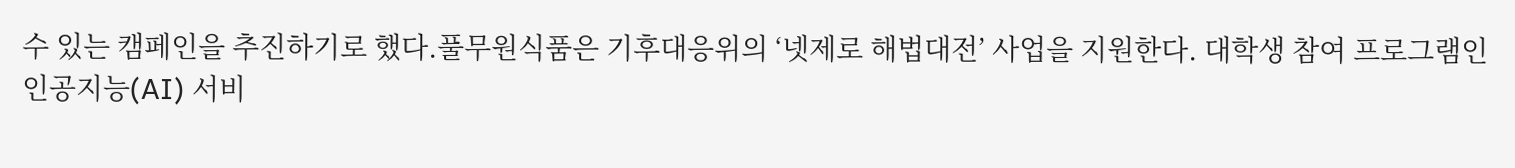수 있는 캠페인을 추진하기로 했다.풀무원식품은 기후대응위의 ‘넷제로 해법대전’ 사업을 지원한다. 대학생 참여 프로그램인
인공지능(AI) 서비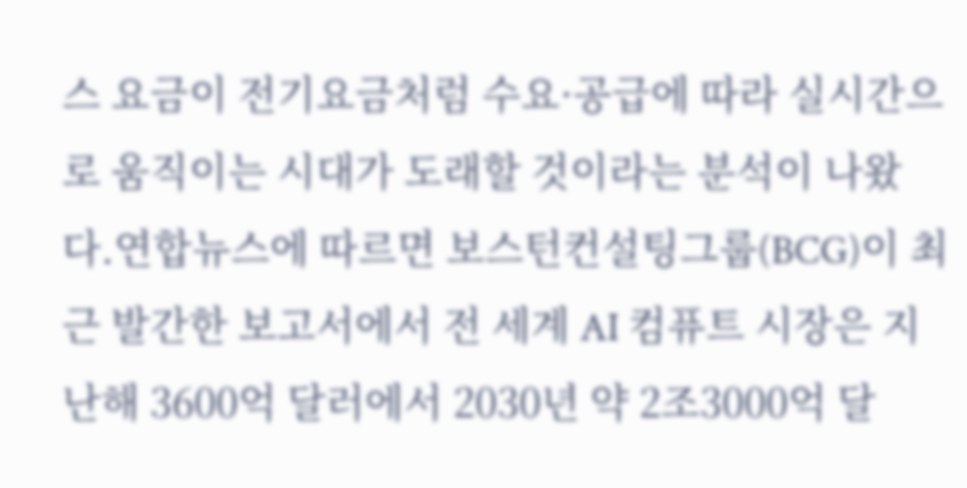스 요금이 전기요금처럼 수요·공급에 따라 실시간으로 움직이는 시대가 도래할 것이라는 분석이 나왔다.연합뉴스에 따르면 보스턴컨설팅그룹(BCG)이 최근 발간한 보고서에서 전 세계 AI 컴퓨트 시장은 지난해 3600억 달러에서 2030년 약 2조3000억 달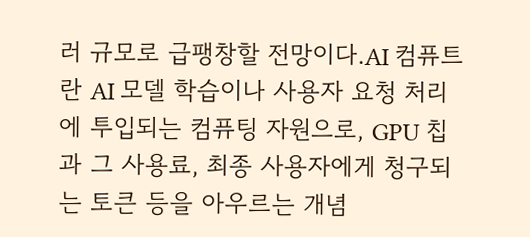러 규모로 급팽창할 전망이다.AI 컴퓨트란 AI 모델 학습이나 사용자 요청 처리에 투입되는 컴퓨팅 자원으로, GPU 칩과 그 사용료, 최종 사용자에게 청구되는 토큰 등을 아우르는 개념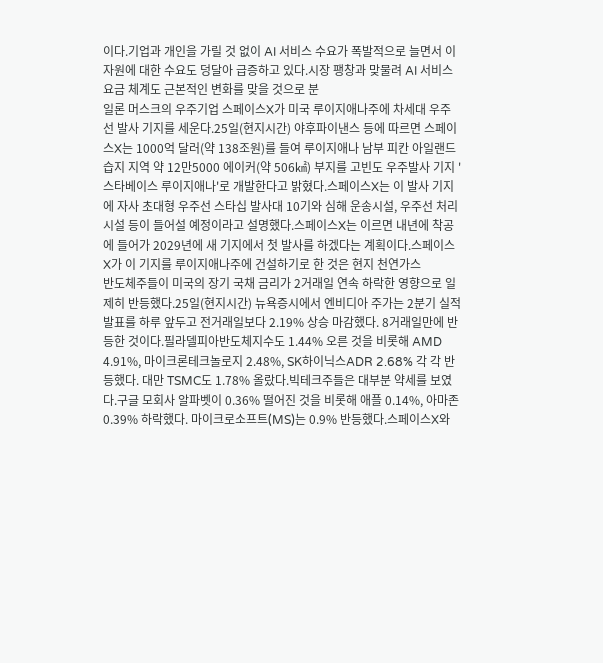이다.기업과 개인을 가릴 것 없이 AI 서비스 수요가 폭발적으로 늘면서 이 자원에 대한 수요도 덩달아 급증하고 있다.시장 팽창과 맞물려 AI 서비스 요금 체계도 근본적인 변화를 맞을 것으로 분
일론 머스크의 우주기업 스페이스X가 미국 루이지애나주에 차세대 우주선 발사 기지를 세운다.25일(현지시간) 야후파이낸스 등에 따르면 스페이스X는 1000억 달러(약 138조원)를 들여 루이지애나 남부 피칸 아일랜드 습지 지역 약 12만5000 에이커(약 506㎢) 부지를 고빈도 우주발사 기지 '스타베이스 루이지애나'로 개발한다고 밝혔다.스페이스X는 이 발사 기지에 자사 초대형 우주선 스타십 발사대 10기와 심해 운송시설, 우주선 처리 시설 등이 들어설 예정이라고 설명했다.스페이스X는 이르면 내년에 착공에 들어가 2029년에 새 기지에서 첫 발사를 하겠다는 계획이다.스페이스X가 이 기지를 루이지애나주에 건설하기로 한 것은 현지 천연가스
반도체주들이 미국의 장기 국채 금리가 2거래일 연속 하락한 영향으로 일제히 반등했다.25일(현지시간) 뉴욕증시에서 엔비디아 주가는 2분기 실적 발표를 하루 앞두고 전거래일보다 2.19% 상승 마감했다. 8거래일만에 반등한 것이다.필라델피아반도체지수도 1.44% 오른 것을 비롯해 AMD 4.91%, 마이크론테크놀로지 2.48%, SK하이닉스ADR 2.68% 각 각 반등했다. 대만 TSMC도 1.78% 올랐다.빅테크주들은 대부분 약세를 보였다.구글 모회사 알파벳이 0.36% 떨어진 것을 비롯해 애플 0.14%, 아마존 0.39% 하락했다. 마이크로소프트(MS)는 0.9% 반등했다.스페이스X와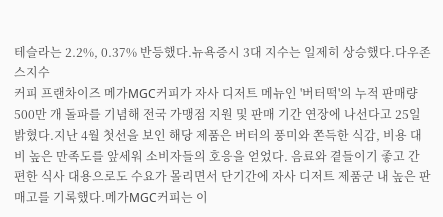테슬라는 2.2%, 0.37% 반등했다.뉴욕증시 3대 지수는 일제히 상승했다.다우존스지수
커피 프랜차이즈 메가MGC커피가 자사 디저트 메뉴인 '버터떡'의 누적 판매량 500만 개 돌파를 기념해 전국 가맹점 지원 및 판매 기간 연장에 나선다고 25일 밝혔다.지난 4월 첫선을 보인 해당 제품은 버터의 풍미와 쫀득한 식감, 비용 대비 높은 만족도를 앞세워 소비자들의 호응을 얻었다. 음료와 곁들이기 좋고 간편한 식사 대용으로도 수요가 몰리면서 단기간에 자사 디저트 제품군 내 높은 판매고를 기록했다.메가MGC커피는 이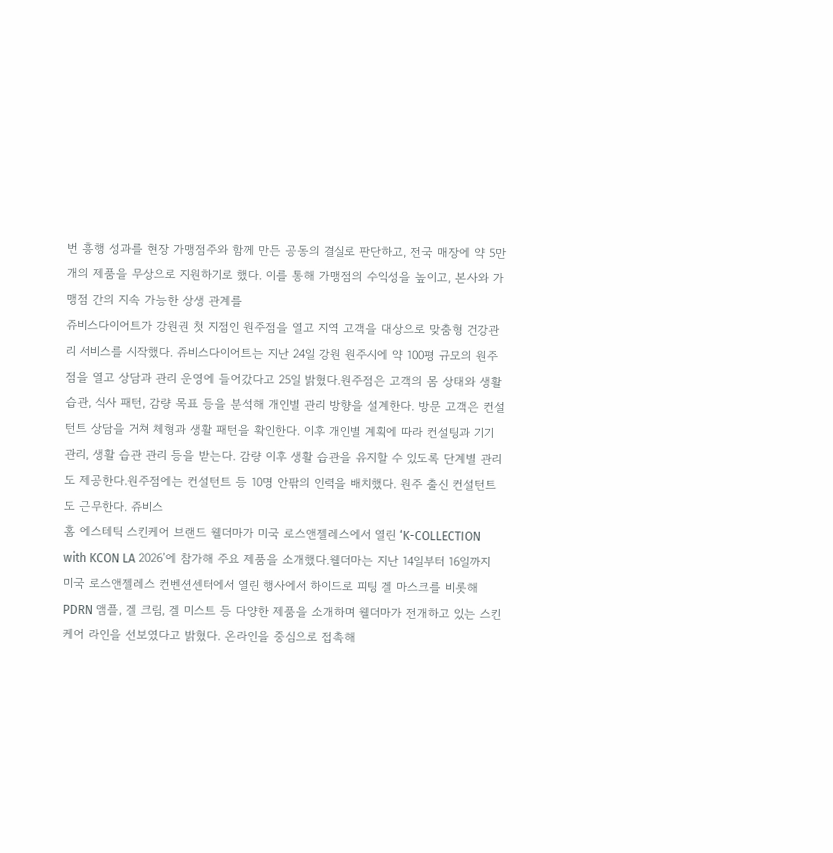번 흥행 성과를 현장 가맹점주와 함께 만든 공동의 결실로 판단하고, 전국 매장에 약 5만 개의 제품을 무상으로 지원하기로 했다. 이를 통해 가맹점의 수익성을 높이고, 본사와 가맹점 간의 지속 가능한 상생 관계를
쥬비스다이어트가 강원권 첫 지점인 원주점을 열고 지역 고객을 대상으로 맞춤형 건강관리 서비스를 시작했다. 쥬비스다이어트는 지난 24일 강원 원주시에 약 100평 규모의 원주점을 열고 상담과 관리 운영에 들어갔다고 25일 밝혔다.원주점은 고객의 몸 상태와 생활 습관, 식사 패턴, 감량 목표 등을 분석해 개인별 관리 방향을 설계한다. 방문 고객은 컨설턴트 상담을 거쳐 체형과 생활 패턴을 확인한다. 이후 개인별 계획에 따라 컨설팅과 기기 관리, 생활 습관 관리 등을 받는다. 감량 이후 생활 습관을 유지할 수 있도록 단계별 관리도 제공한다.원주점에는 컨설턴트 등 10명 안팎의 인력을 배치했다. 원주 출신 컨설턴트도 근무한다. 쥬비스
홈 에스테틱 스킨케어 브랜드 웰더마가 미국 로스앤젤레스에서 열린 ‘K-COLLECTION with KCON LA 2026’에 참가해 주요 제품을 소개했다.웰더마는 지난 14일부터 16일까지 미국 로스앤젤레스 컨벤션센터에서 열린 행사에서 하이드로 피팅 겔 마스크를 비롯해 PDRN 앰플, 겔 크림, 겔 미스트 등 다양한 제품을 소개하며 웰더마가 전개하고 있는 스킨케어 라인을 선보였다고 밝혔다. 온라인을 중심으로 접촉해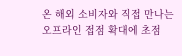온 해외 소비자와 직접 만나는 오프라인 접점 확대에 초점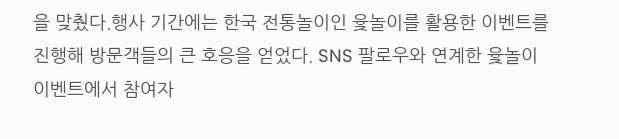을 맞췄다.행사 기간에는 한국 전통놀이인 윷놀이를 활용한 이벤트를 진행해 방문객들의 큰 호응을 얻었다. SNS 팔로우와 연계한 윷놀이 이벤트에서 참여자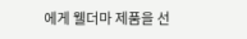에게 웰더마 제품을 선